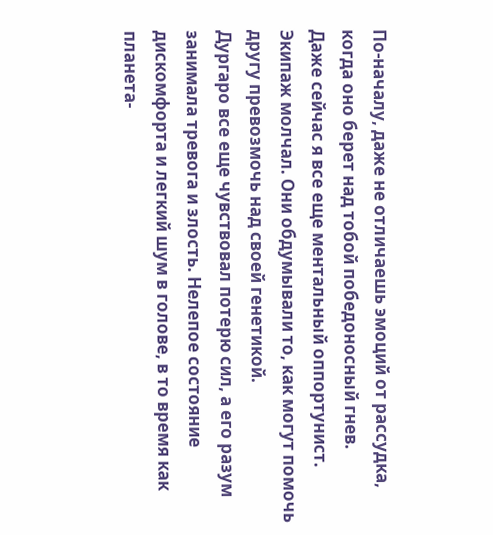По-началу, даже не отличаешь эмоций от рассудка, когда оно берет над тобой победоносный гнев.
Даже сейчас я все еще ментальный оппортунист.
Экипаж молчал. Они обдумывали то, как могут помочь другу превозмочь над своей генетикой.
Дургаро все еще чувствовал потерю сил, а его разум занимала тревога и злость. Нелепое состояние дискомфорта и легкий шум в голове, в то время как планета-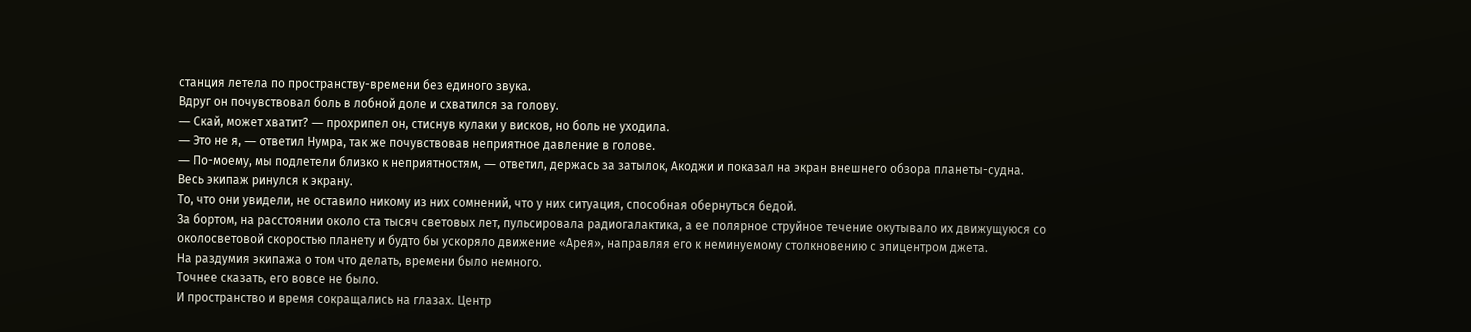станция летела по пространству-времени без единого звука.
Вдруг он почувствовал боль в лобной доле и схватился за голову.
― Скай, может хватит? ― прохрипел он, стиснув кулаки у висков, но боль не уходила.
― Это не я, ― ответил Нумра, так же почувствовав неприятное давление в голове.
― По-моему, мы подлетели близко к неприятностям, ― ответил, держась за затылок, Акоджи и показал на экран внешнего обзора планеты-судна.
Весь экипаж ринулся к экрану.
То, что они увидели, не оставило никому из них сомнений, что у них ситуация, способная обернуться бедой.
За бортом, на расстоянии около ста тысяч световых лет, пульсировала радиогалактика, а ее полярное струйное течение окутывало их движущуюся со околосветовой скоростью планету и будто бы ускоряло движение «Арея», направляя его к неминуемому столкновению с эпицентром джета.
На раздумия экипажа о том что делать, времени было немного.
Точнее сказать, его вовсе не было.
И пространство и время сокращались на глазах. Центр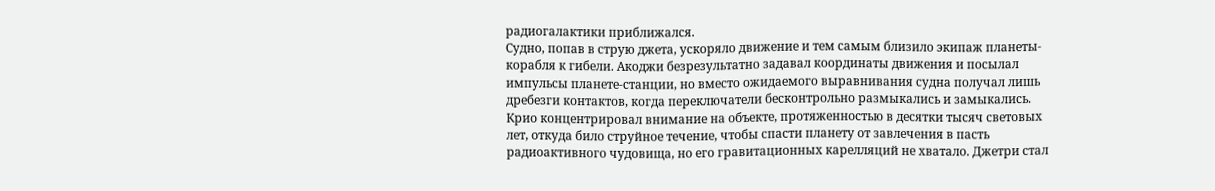радиогалактики приближался.
Судно, попав в струю джета, ускоряло движение и тем самым близило экипаж планеты-корабля к гибели. Акоджи безрезультатно задавал координаты движения и посылал импульсы планете-станции, но вместо ожидаемого выравнивания судна получал лишь дребезги контактов, когда переключатели бесконтрольно размыкались и замыкались. Крио концентрировал внимание на объекте, протяженностью в десятки тысяч световых лет, откуда било струйное течение, чтобы спасти планету от завлечения в пасть радиоактивного чудовища, но его гравитационных карелляций не хватало. Джетри стал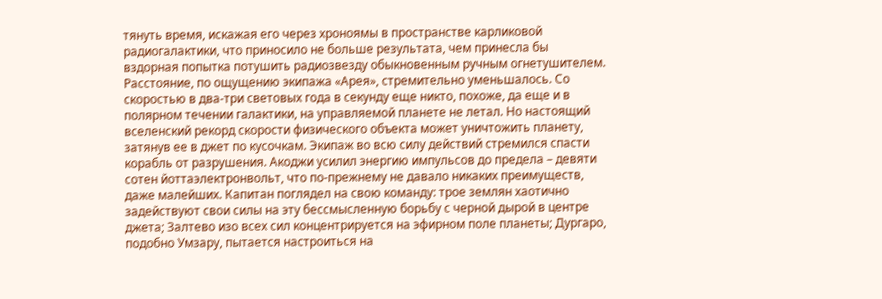тянуть время, искажая его через хроноямы в пространстве карликовой радиогалактики, что приносило не больше результата, чем принесла бы вздорная попытка потушить радиозвезду обыкновенным ручным огнетушителем. Расстояние, по ощущению экипажа «Арея», стремительно уменьшалось. Со скоростью в два-три световых года в секунду еще никто, похоже, да еще и в полярном течении галактики, на управляемой планете не летал. Но настоящий вселенский рекорд скорости физического объекта может уничтожить планету, затянув ее в джет по кусочкам. Экипаж во всю силу действий стремился спасти корабль от разрушения. Акоджи усилил энергию импульсов до предела – девяти сотен йоттаэлектронвольт, что по-прежнему не давало никаких преимуществ, даже малейших. Капитан поглядел на свою команду: трое землян хаотично задействуют свои силы на эту бессмысленную борьбу с черной дырой в центре джета; Залтево изо всех сил концентрируется на эфирном поле планеты; Дургаро, подобно Умзару, пытается настроиться на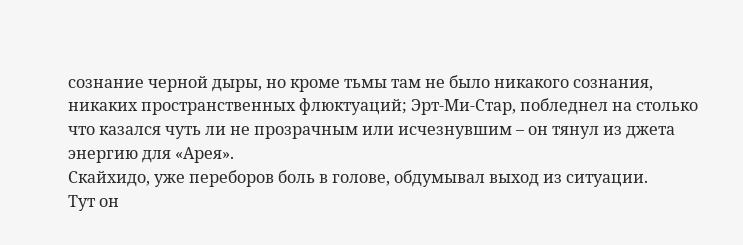сознание черной дыры, но кроме тьмы там не было никакого сознания, никаких пространственных флюктуаций; Эрт-Ми-Стар, побледнел на столько что казался чуть ли не прозрачным или исчезнувшим – он тянул из джета энергию для «Арея».
Скайхидо, уже переборов боль в голове, обдумывал выход из ситуации.
Тут он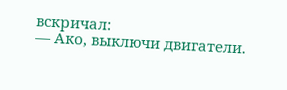вскричал:
― Ако, выключи двигатели.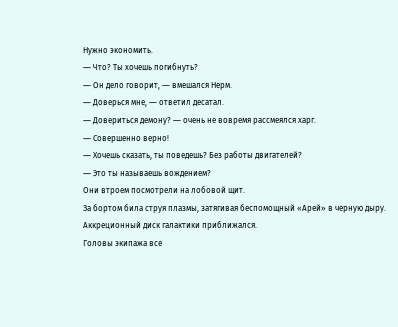Нужно экономить.
― Что? Ты хочешь погибнуть?
― Он дело говорит, ― вмешался Нерм.
― Доверься мне, ― ответил десатал.
― Довериться демону? ― очень не вовремя рассмеялся харг.
― Совершенно верно!
― Хочешь сказать, ты поведешь? Без работы двигателей?
― Это ты называешь вождением?
Они втроем посмотрели на лобовой щит.
За бортом била струя плазмы, затягивая беспомощный «Арей» в черную дыру.
Аккреционный диск галактики приближался.
Головы экипажа все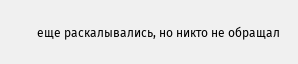еще раскалывались, но никто не обращал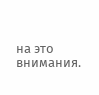на это внимания.